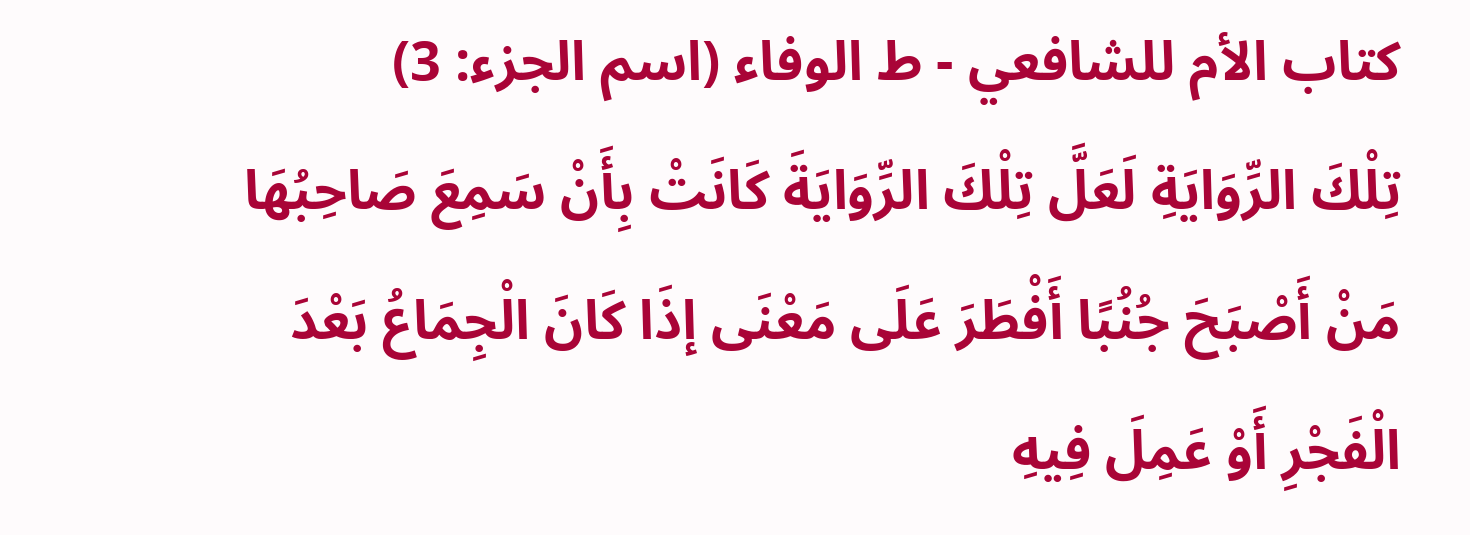كتاب الأم للشافعي - ط الوفاء (اسم الجزء: 3)
تِلْكَ الرِّوَايَةِ لَعَلَّ تِلْكَ الرِّوَايَةَ كَانَتْ بِأَنْ سَمِعَ صَاحِبُهَا مَنْ أَصْبَحَ جُنُبًا أَفْطَرَ عَلَى مَعْنَى إذَا كَانَ الْجِمَاعُ بَعْدَ الْفَجْرِ أَوْ عَمِلَ فِيهِ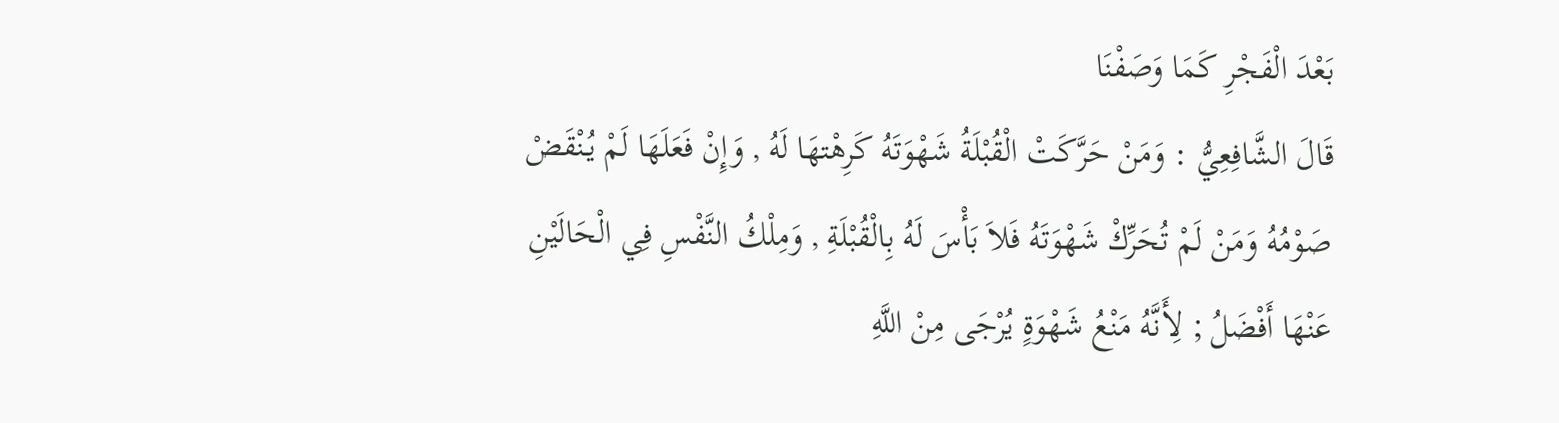بَعْدَ الْفَجْرِ كَمَا وَصَفْنَا
قَالَ الشَّافِعِيُّ : وَمَنْ حَرَّكَتْ الْقُبْلَةُ شَهْوَتَهُ كَرِهْتهَا لَهُ , وَإِنْ فَعَلَهَا لَمْ يُنْقَضْ صَوْمُهُ وَمَنْ لَمْ تُحَرِّكْ شَهْوَتَهُ فَلاَ بَأْسَ لَهُ بِالْقُبْلَةِ , وَمِلْكُ النَّفْسِ فِي الْحَالَيْنِ عَنْهَا أَفْضَلُ ; لِأَنَّهُ مَنْعُ شَهْوَةٍ يُرْجَى مِنْ اللَّهِ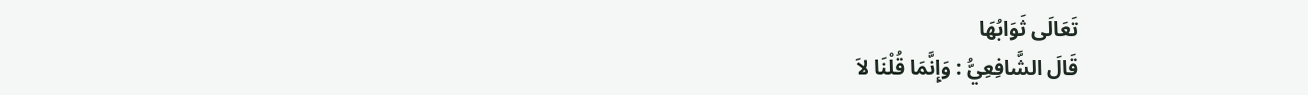تَعَالَى ثَوَابُهَا
قَالَ الشَّافِعِيُّ : وَإِنَّمَا قُلْنَا لاَ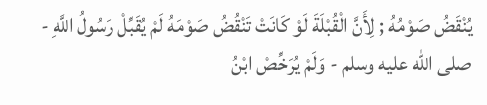يُنْقَضُ صَوْمُهُ ; لِأَنَّ الْقُبْلَةَ لَوْ كَانَتْ تَنْقُضُ صَوْمَهُ لَمْ يُقَبِّلْ رَسُولُ اللَّهِ - صلى الله عليه وسلم - وَلَمْ يُرَخِّصْ ابْنُ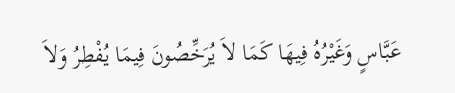عَبَّاسٍ وَغَيْرُهُ فِيهَا كَمَا لاَ يُرَخِّصُونَ فِيمَا يُفْطِرُ وَلاَ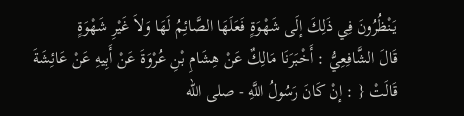يَنْظُرُونَ فِي ذَلِكَ إلَى شَهْوَةٍ فَعَلَهَا الصَّائِمُ لَهَا وَلاَ غَيْرِ شَهْوَةٍ
قَالَ الشَّافِعِيُّ : أَخْبَرَنَا مَالِكٌ عَنْ هِشَامِ بْنِ عُرْوَةَ عَنْ أَبِيهِ عَنْ عَائِشَةَ قَالَتْ { : إنْ كَانَ رَسُولُ اللَّهِ - صلى الله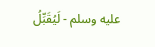عليه وسلم - لَيُقَبِّلُ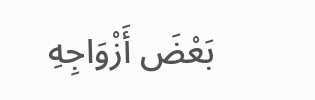بَعْضَ أَزْوَاجِهِ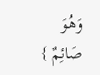وَهُوَ صَائِمٌ }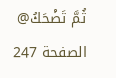ثُمَّ تَضْحَكُ@
الصفحة 247